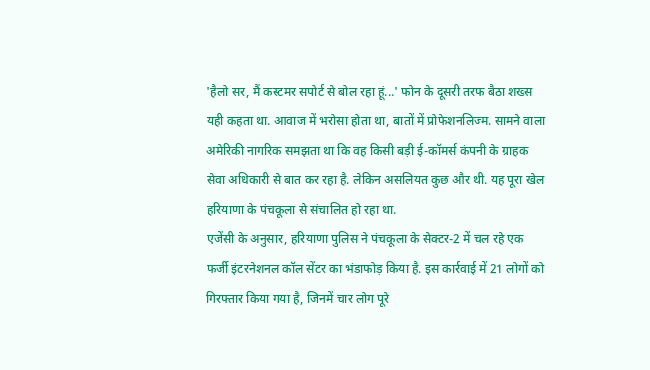'हैलो सर, मैं कस्टमर सपोर्ट से बोल रहा हूं...' फोन के दूसरी तरफ बैठा शख्स यही कहता था. आवाज में भरोसा होता था, बातों में प्रोफेशनलिज्म. सामने वाला अमेरिकी नागरिक समझता था कि वह किसी बड़ी ई-कॉमर्स कंपनी के ग्राहक सेवा अधिकारी से बात कर रहा है. लेकिन असलियत कुछ और थी. यह पूरा खेल हरियाणा के पंचकूला से संचालित हो रहा था.
एजेंसी के अनुसार, हरियाणा पुलिस ने पंचकूला के सेक्टर-2 में चल रहे एक फर्जी इंटरनेशनल कॉल सेंटर का भंडाफोड़ किया है. इस कार्रवाई में 21 लोगों को गिरफ्तार किया गया है, जिनमें चार लोग पूरे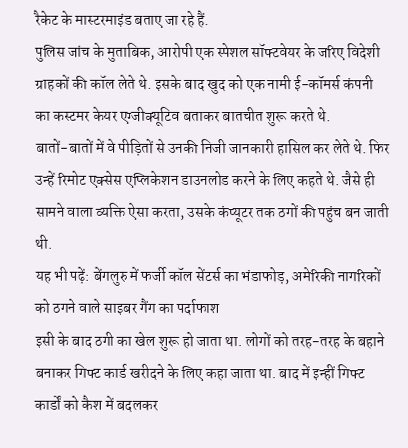रैकेट के मास्टरमाइंड बताए जा रहे हैं.
पुलिस जांच के मुताबिक, आरोपी एक स्पेशल सॉफ्टवेयर के जरिए विदेशी ग्राहकों की कॉल लेते थे. इसके बाद खुद को एक नामी ई-कॉमर्स कंपनी का कस्टमर केयर एग्जीक्यूटिव बताकर बातचीत शुरू करते थे.
बातों-बातों में वे पीड़ितों से उनकी निजी जानकारी हासिल कर लेते थे. फिर उन्हें रिमोट एक्सेस एप्लिकेशन डाउनलोड करने के लिए कहते थे. जैसे ही सामने वाला व्यक्ति ऐसा करता, उसके कंप्यूटर तक ठगों की पहुंच बन जाती थी.
यह भी पढ़ें: बेंगलुरु में फर्जी कॉल सेंटर्स का भंडाफोड़, अमेरिकी नागरिकों को ठगने वाले साइबर गैंग का पर्दाफाश
इसी के बाद ठगी का खेल शुरू हो जाता था. लोगों को तरह-तरह के बहाने बनाकर गिफ्ट कार्ड खरीदने के लिए कहा जाता था. बाद में इन्हीं गिफ्ट कार्डों को कैश में बदलकर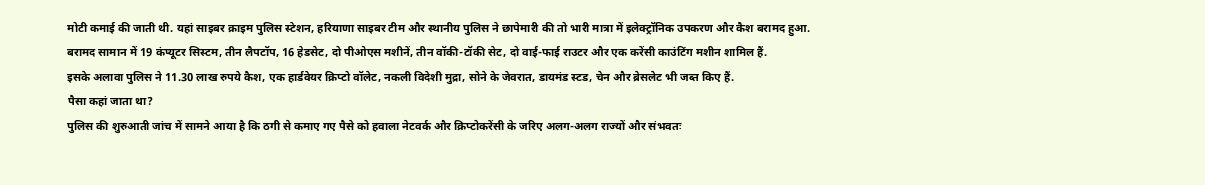मोटी कमाई की जाती थी. यहां साइबर क्राइम पुलिस स्टेशन, हरियाणा साइबर टीम और स्थानीय पुलिस ने छापेमारी की तो भारी मात्रा में इलेक्ट्रॉनिक उपकरण और कैश बरामद हुआ.
बरामद सामान में 19 कंप्यूटर सिस्टम, तीन लैपटॉप, 16 हेडसेट, दो पीओएस मशीनें, तीन वॉकी-टॉकी सेट, दो वाई-फाई राउटर और एक करेंसी काउंटिंग मशीन शामिल हैं.
इसके अलावा पुलिस ने 11.30 लाख रुपये कैश, एक हार्डवेयर क्रिप्टो वॉलेट, नकली विदेशी मुद्रा, सोने के जेवरात, डायमंड स्टड, चेन और ब्रेसलेट भी जब्त किए हैं.
पैसा कहां जाता था?
पुलिस की शुरुआती जांच में सामने आया है कि ठगी से कमाए गए पैसे को हवाला नेटवर्क और क्रिप्टोकरेंसी के जरिए अलग-अलग राज्यों और संभवतः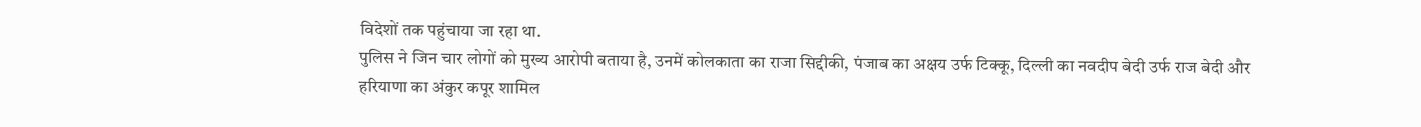विदेशों तक पहुंचाया जा रहा था.
पुलिस ने जिन चार लोगों को मुख्य आरोपी बताया है, उनमें कोलकाता का राजा सिद्दीकी, पंजाब का अक्षय उर्फ टिक्कू, दिल्ली का नवदीप बेदी उर्फ राज बेदी और हरियाणा का अंकुर कपूर शामिल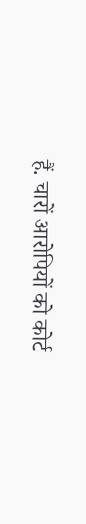हैं. चारों आरोपियों को कोर्ट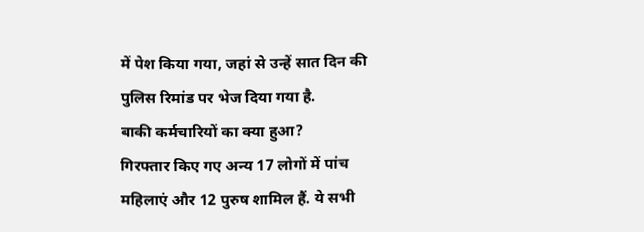में पेश किया गया, जहां से उन्हें सात दिन की पुलिस रिमांड पर भेज दिया गया है.
बाकी कर्मचारियों का क्या हुआ?
गिरफ्तार किए गए अन्य 17 लोगों में पांच महिलाएं और 12 पुरुष शामिल हैं. ये सभी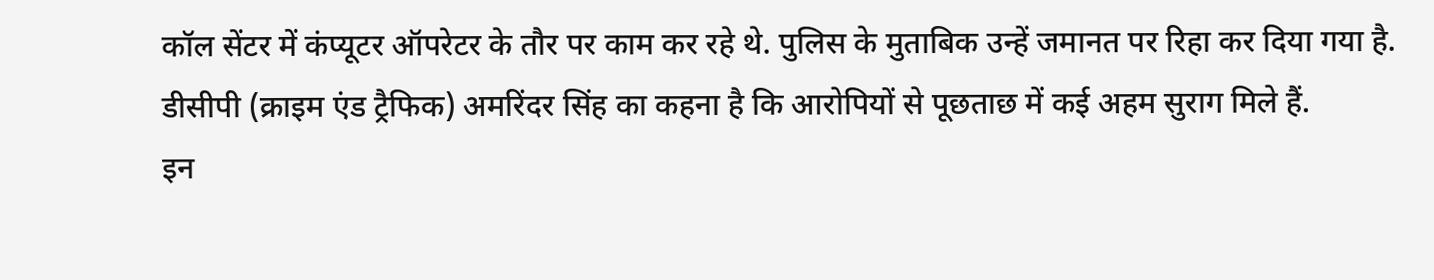कॉल सेंटर में कंप्यूटर ऑपरेटर के तौर पर काम कर रहे थे. पुलिस के मुताबिक उन्हें जमानत पर रिहा कर दिया गया है. डीसीपी (क्राइम एंड ट्रैफिक) अमरिंदर सिंह का कहना है कि आरोपियों से पूछताछ में कई अहम सुराग मिले हैं.
इन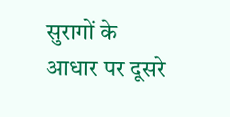सुरागों के आधार पर दूसरे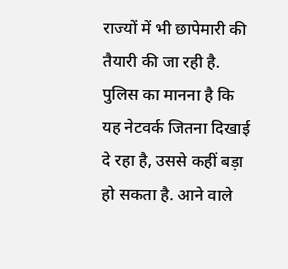राज्यों में भी छापेमारी की तैयारी की जा रही है. पुलिस का मानना है कि यह नेटवर्क जितना दिखाई दे रहा है, उससे कहीं बड़ा हो सकता है. आने वाले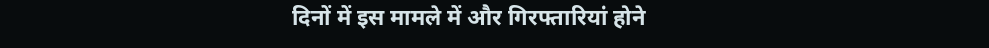दिनों में इस मामले में और गिरफ्तारियां होने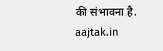की संभावना है.
aajtak.in